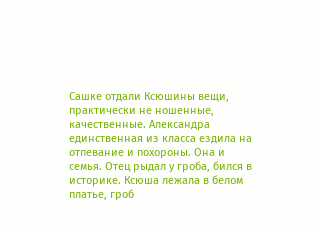Сашке отдали Ксюшины вещи, практически не ношенные, качественные. Александра единственная из класса ездила на отпевание и похороны. Она и семья. Отец рыдал у гроба, бился в историке. Ксюша лежала в белом платье, гроб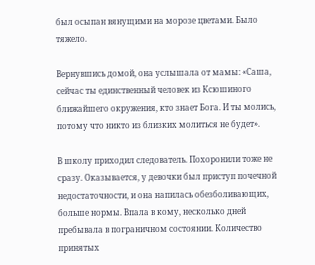был осыпан вянущими на морозе цветами. Было тяжело.

Вернувшись домой, она услышала от мамы: «Саша, сейчас ты единственный человек из Ксюшиного ближайшего окружения, кто знает Бога. И ты молись, потому что никто из близких молиться не будет».

В школу приходил следователь. Похоронили тоже не сразу. Оказывается, у девочки был приступ почечной недостаточности, и она напилась обезболивающих, больше нормы. Впала в кому, несколько дней пребывала в пограничном состоянии. Количество принятых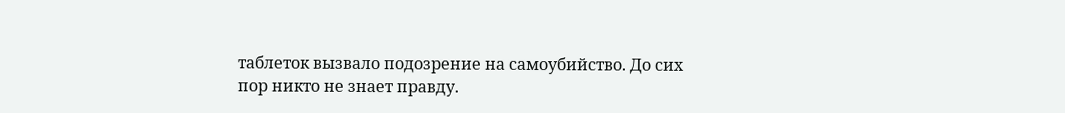таблеток вызвало подозрение на самоубийство. До сих пор никто не знает правду.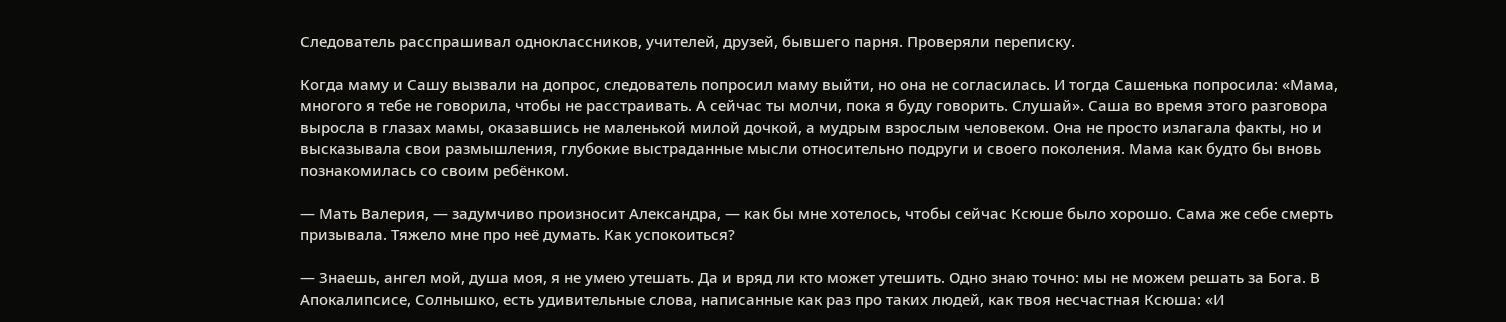Следователь расспрашивал одноклассников, учителей, друзей, бывшего парня. Проверяли переписку.

Когда маму и Сашу вызвали на допрос, следователь попросил маму выйти, но она не согласилась. И тогда Сашенька попросила: «Мама, многого я тебе не говорила, чтобы не расстраивать. А сейчас ты молчи, пока я буду говорить. Слушай». Саша во время этого разговора выросла в глазах мамы, оказавшись не маленькой милой дочкой, а мудрым взрослым человеком. Она не просто излагала факты, но и высказывала свои размышления, глубокие выстраданные мысли относительно подруги и своего поколения. Мама как будто бы вновь познакомилась со своим ребёнком.

— Мать Валерия, — задумчиво произносит Александра, — как бы мне хотелось, чтобы сейчас Ксюше было хорошо. Сама же себе смерть призывала. Тяжело мне про неё думать. Как успокоиться?

— Знаешь, ангел мой, душа моя, я не умею утешать. Да и вряд ли кто может утешить. Одно знаю точно: мы не можем решать за Бога. В Апокалипсисе, Солнышко, есть удивительные слова, написанные как раз про таких людей, как твоя несчастная Ксюша: «И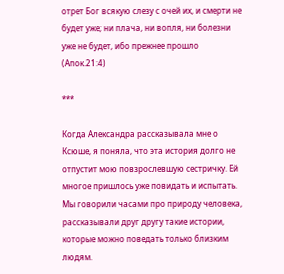отрет Бог всякую слезу с очей их, и смерти не будет уже; ни плача, ни вопля, ни болезни уже не будет, ибо прежнее прошло (Апок.21:4)

***

Когда Александра рассказывала мне о Ксюше, я поняла, что эта история долго не отпустит мою повзрослевшую сестричку. Ей многое пришлось уже повидать и испытать. Мы говорили часами про природу человека, рассказывали друг другу такие истории, которые можно поведать только близким людям.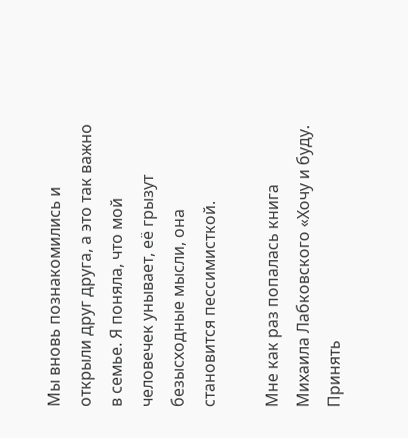Мы вновь познакомились и открыли друг друга, а это так важно в семье. Я поняла, что мой человечек унывает, её грызут безысходные мысли, она становится пессимисткой.

Мне как раз попалась книга Михаила Лабковского «Хочу и буду. Принять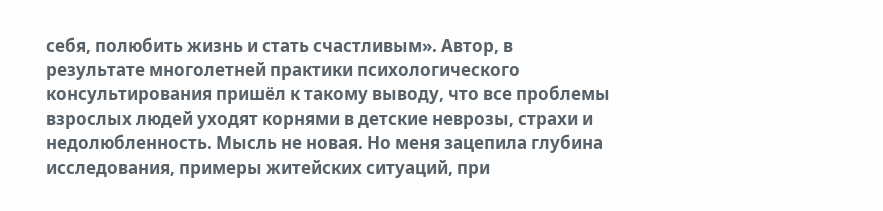себя, полюбить жизнь и стать счастливым». Автор, в результате многолетней практики психологического консультирования пришёл к такому выводу, что все проблемы взрослых людей уходят корнями в детские неврозы, страхи и недолюбленность. Мысль не новая. Но меня зацепила глубина исследования, примеры житейских ситуаций, при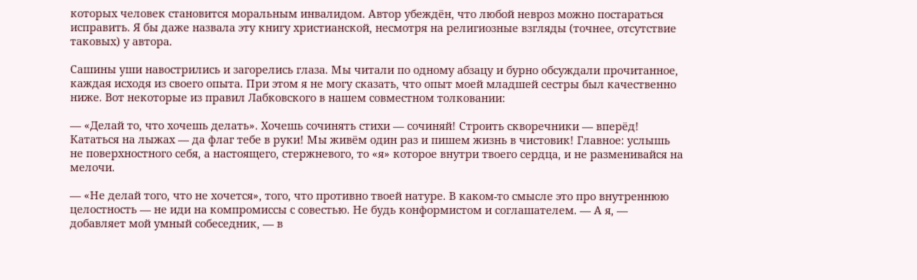которых человек становится моральным инвалидом. Автор убеждён, что любой невроз можно постараться исправить. Я бы даже назвала эту книгу христианской, несмотря на религиозные взгляды (точнее, отсутствие таковых) у автора.

Сашины уши навострились и загорелись глаза. Мы читали по одному абзацу и бурно обсуждали прочитанное, каждая исходя из своего опыта. При этом я не могу сказать, что опыт моей младшей сестры был качественно ниже. Вот некоторые из правил Лабковского в нашем совместном толковании:

— «Делай то, что хочешь делать». Хочешь сочинять стихи — сочиняй! Строить скворечники — вперёд! Кататься на лыжах — да флаг тебе в руки! Мы живём один раз и пишем жизнь в чистовик! Главное: услышь не поверхностного себя, а настоящего, стержневого, то «я» которое внутри твоего сердца, и не разменивайся на мелочи.

— «Не делай того, что не хочется», того, что противно твоей натуре. В каком-то смысле это про внутреннюю целостность — не иди на компромиссы с совестью. Не будь конформистом и соглашателем. — А я, — добавляет мой умный собеседник, — в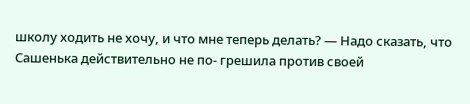школу ходить не хочу, и что мне теперь делать? — Надо сказать, что Сашенька действительно не по- грешила против своей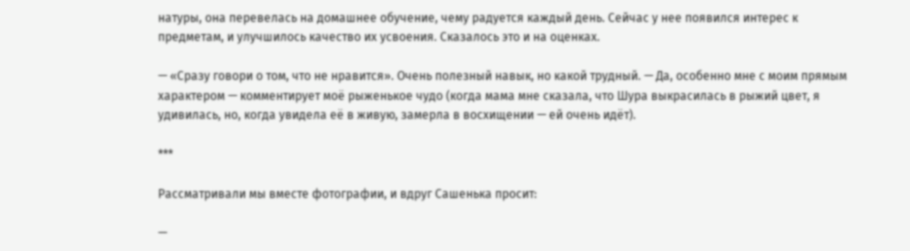натуры, она перевелась на домашнее обучение, чему радуется каждый день. Сейчас у нее появился интерес к предметам, и улучшилось качество их усвоения. Сказалось это и на оценках.

— «Сразу говори о том, что не нравится». Очень полезный навык, но какой трудный. — Да, особенно мне с моим прямым характером — комментирует моё рыженькое чудо (когда мама мне сказала, что Шура выкрасилась в рыжий цвет, я удивилась, но, когда увидела её в живую, замерла в восхищении — ей очень идёт).

***

Рассматривали мы вместе фотографии, и вдруг Сашенька просит:

—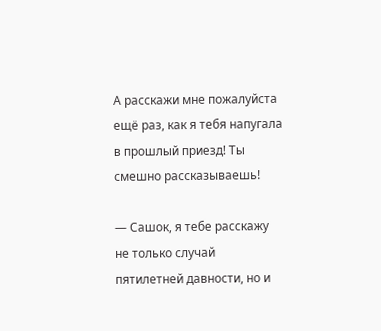А расскажи мне пожалуйста ещё раз, как я тебя напугала в прошлый приезд! Ты смешно рассказываешь!

— Сашок, я тебе расскажу не только случай пятилетней давности, но и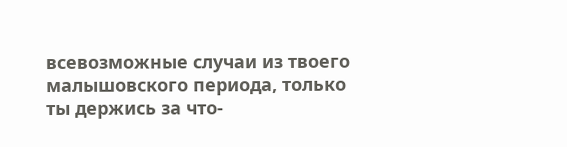всевозможные случаи из твоего малышовского периода, только ты держись за что-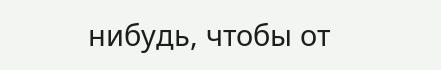нибудь, чтобы от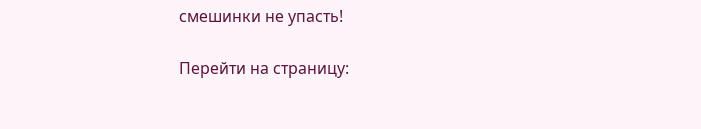смешинки не упасть!

Перейти на страницу: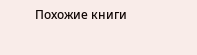Похожие книги